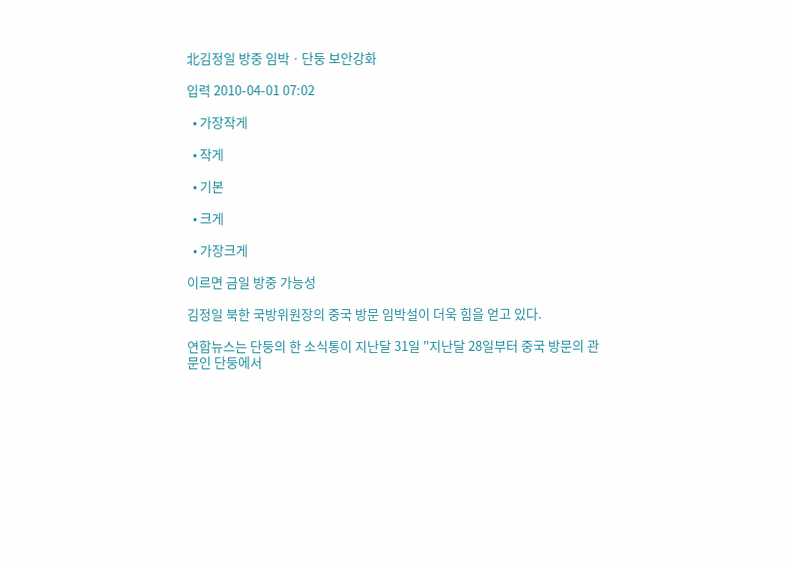北김정일 방중 임박ㆍ단둥 보안강화

입력 2010-04-01 07:02

  • 가장작게

  • 작게

  • 기본

  • 크게

  • 가장크게

이르면 금일 방중 가능성

김정일 북한 국방위원장의 중국 방문 임박설이 더욱 힘을 얻고 있다.

연합뉴스는 단둥의 한 소식통이 지난달 31일 "지난달 28일부터 중국 방문의 관문인 단둥에서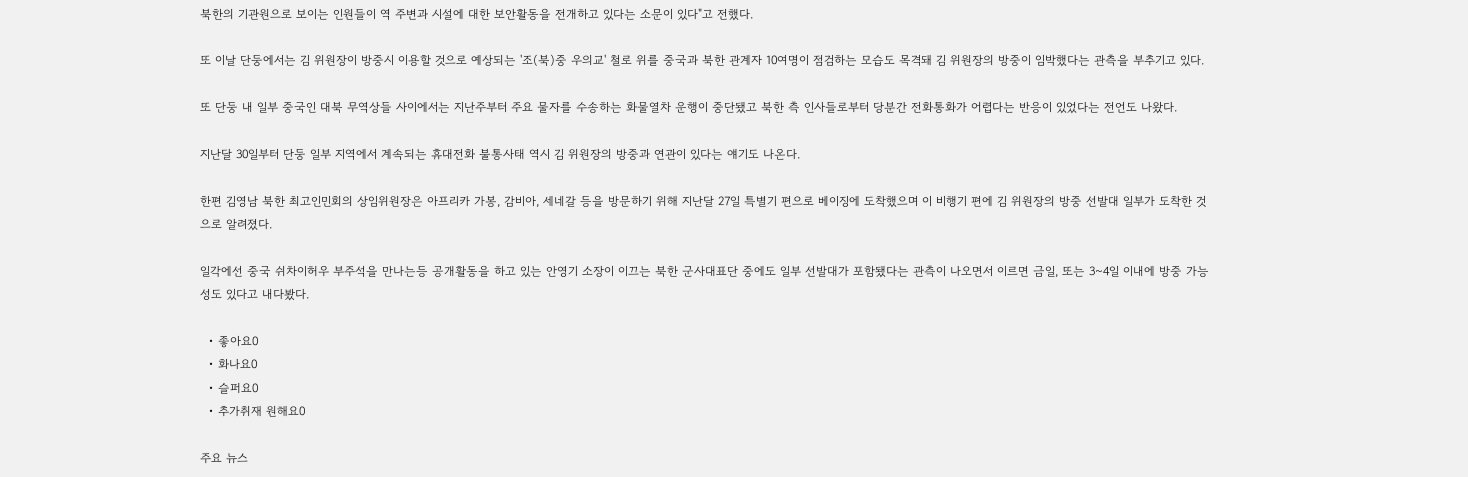북한의 기관원으로 보이는 인원들이 역 주변과 시설에 대한 보안활동을 전개하고 있다는 소문이 있다"고 전했다.

또 이날 단둥에서는 김 위원장이 방중시 이용할 것으로 예상되는 '조(북)중 우의교' 철로 위를 중국과 북한 관계자 10여명이 점검하는 모습도 목격돼 김 위원장의 방중이 임박했다는 관측을 부추기고 있다.

또 단둥 내 일부 중국인 대북 무역상들 사이에서는 지난주부터 주요 물자를 수송하는 화물열차 운행이 중단됐고 북한 측 인사들로부터 당분간 전화통화가 어렵다는 반응이 있었다는 전언도 나왔다.

지난달 30일부터 단둥 일부 지역에서 계속되는 휴대전화 불통사태 역시 김 위원장의 방중과 연관이 있다는 얘기도 나온다.

한편 김영남 북한 최고인민회의 상임위원장은 아프리카 가봉, 감비아, 세네갈 등을 방문하기 위해 지난달 27일 특별기 편으로 베이징에 도착했으며 이 비행기 편에 김 위원장의 방중 선발대 일부가 도착한 것으로 알려졌다.

일각에선 중국 쉬차이허우 부주석을 만나는등 공개활동을 하고 있는 안영기 소장이 이끄는 북한 군사대표단 중에도 일부 선발대가 포함됐다는 관측이 나오면서 이르면 금일, 또는 3~4일 이내에 방중 가능성도 있다고 내다봤다.

  • 좋아요0
  • 화나요0
  • 슬퍼요0
  • 추가취재 원해요0

주요 뉴스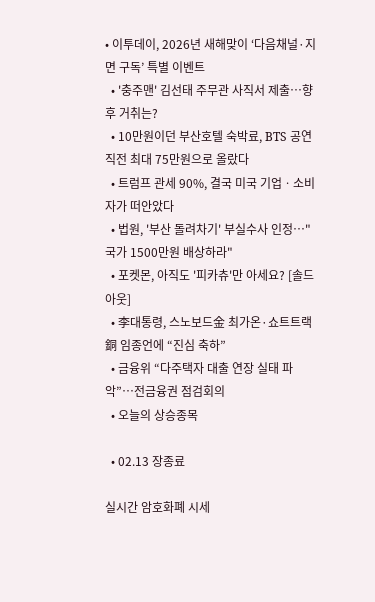• 이투데이, 2026년 새해맞이 ‘다음채널·지면 구독’ 특별 이벤트
  • '충주맨' 김선태 주무관 사직서 제출…향후 거취는?
  • 10만원이던 부산호텔 숙박료, BTS 공연직전 최대 75만원으로 올랐다
  • 트럼프 관세 90%, 결국 미국 기업ㆍ소비자가 떠안았다
  • 법원, '부산 돌려차기' 부실수사 인정…"국가 1500만원 배상하라"
  • 포켓몬, 아직도 '피카츄'만 아세요? [솔드아웃]
  • 李대통령, 스노보드金 최가온·쇼트트랙銅 임종언에 “진심 축하”
  • 금융위 “다주택자 대출 연장 실태 파악”⋯전금융권 점검회의
  • 오늘의 상승종목

  • 02.13 장종료

실시간 암호화폐 시세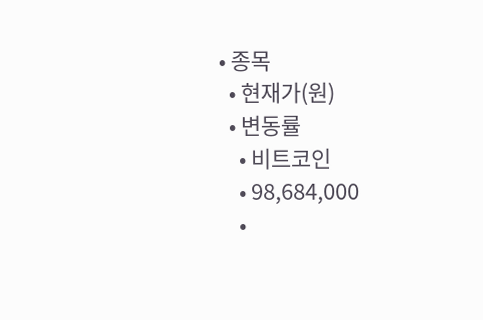• 종목
  • 현재가(원)
  • 변동률
    • 비트코인
    • 98,684,000
    •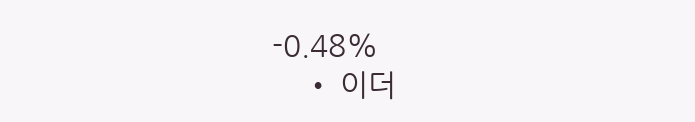-0.48%
    • 이더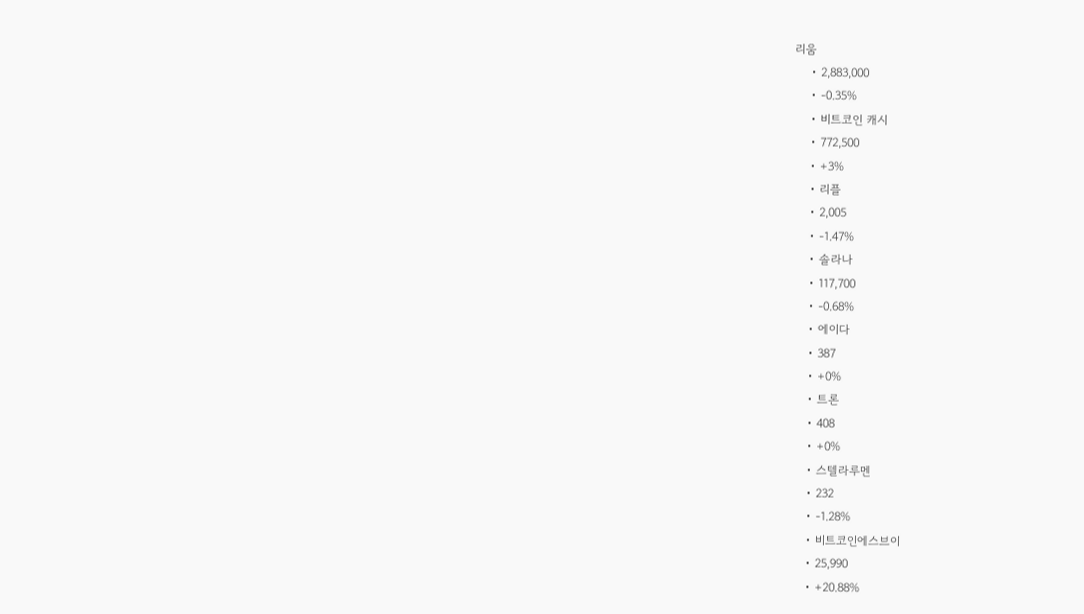리움
    • 2,883,000
    • -0.35%
    • 비트코인 캐시
    • 772,500
    • +3%
    • 리플
    • 2,005
    • -1.47%
    • 솔라나
    • 117,700
    • -0.68%
    • 에이다
    • 387
    • +0%
    • 트론
    • 408
    • +0%
    • 스텔라루멘
    • 232
    • -1.28%
    • 비트코인에스브이
    • 25,990
    • +20.88%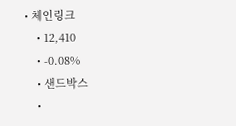• 체인링크
    • 12,410
    • -0.08%
    • 샌드박스
    •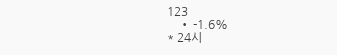123
    • -1.6%
* 24시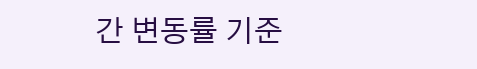간 변동률 기준